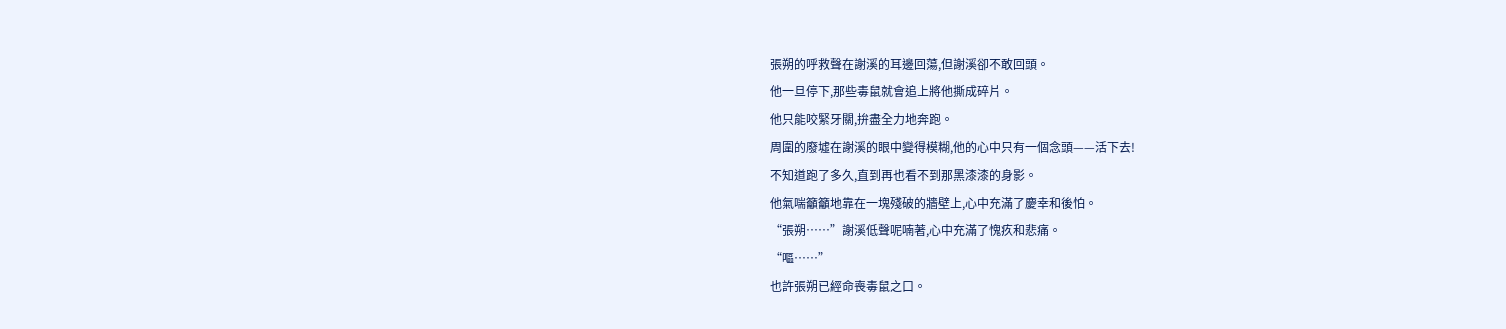張朔的呼救聲在謝溪的耳邊回蕩,但謝溪卻不敢回頭。
他一旦停下,那些毒鼠就會追上將他撕成碎片。
他只能咬緊牙關,拚盡全力地奔跑。
周圍的廢墟在謝溪的眼中變得模糊,他的心中只有一個念頭——活下去!
不知道跑了多久,直到再也看不到那黑漆漆的身影。
他氣喘籲籲地靠在一塊殘破的牆壁上,心中充滿了慶幸和後怕。
“張朔……”謝溪低聲呢喃著,心中充滿了愧疚和悲痛。
“嘔……”
也許張朔已經命喪毒鼠之口。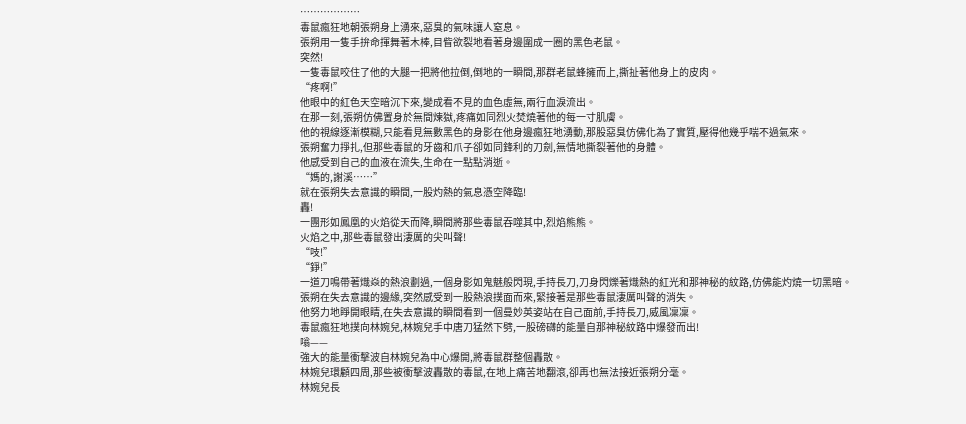………………
毒鼠瘋狂地朝張朔身上湧來,惡臭的氣味讓人窒息。
張朔用一隻手拚命揮舞著木棒,目眥欲裂地看著身邊圍成一圈的黑色老鼠。
突然!
一隻毒鼠咬住了他的大腿一把將他拉倒,倒地的一瞬間,那群老鼠蜂擁而上,撕扯著他身上的皮肉。
“疼啊!”
他眼中的紅色天空暗沉下來,變成看不見的血色虛無,兩行血淚流出。
在那一刻,張朔仿佛置身於無間煉獄,疼痛如同烈火焚燒著他的每一寸肌膚。
他的視線逐漸模糊,只能看見無數黑色的身影在他身邊瘋狂地湧動,那股惡臭仿佛化為了實質,壓得他幾乎喘不過氣來。
張朔奮力掙扎,但那些毒鼠的牙齒和爪子卻如同鋒利的刀劍,無情地撕裂著他的身體。
他感受到自己的血液在流失,生命在一點點消逝。
“媽的,謝溪……”
就在張朔失去意識的瞬間,一股灼熱的氣息憑空降臨!
轟!
一團形如鳳凰的火焰從天而降,瞬間將那些毒鼠吞噬其中,烈焰熊熊。
火焰之中,那些毒鼠發出淒厲的尖叫聲!
“吱!”
“錚!”
一道刀鳴帶著熾焱的熱浪劃過,一個身影如鬼魅般閃現,手持長刀,刀身閃爍著熾熱的紅光和那神秘的紋路,仿佛能灼燒一切黑暗。
張朔在失去意識的邊緣,突然感受到一股熱浪撲面而來,緊接著是那些毒鼠淒厲叫聲的消失。
他努力地睜開眼睛,在失去意識的瞬間看到一個曼妙英姿站在自己面前,手持長刀,威風凜凜。
毒鼠瘋狂地撲向林婉兒,林婉兒手中唐刀猛然下劈,一股磅礴的能量自那神秘紋路中爆發而出!
嗡——
強大的能量衝擊波自林婉兒為中心爆開,將毒鼠群整個轟散。
林婉兒環顧四周,那些被衝擊波轟散的毒鼠,在地上痛苦地翻滾,卻再也無法接近張朔分毫。
林婉兒長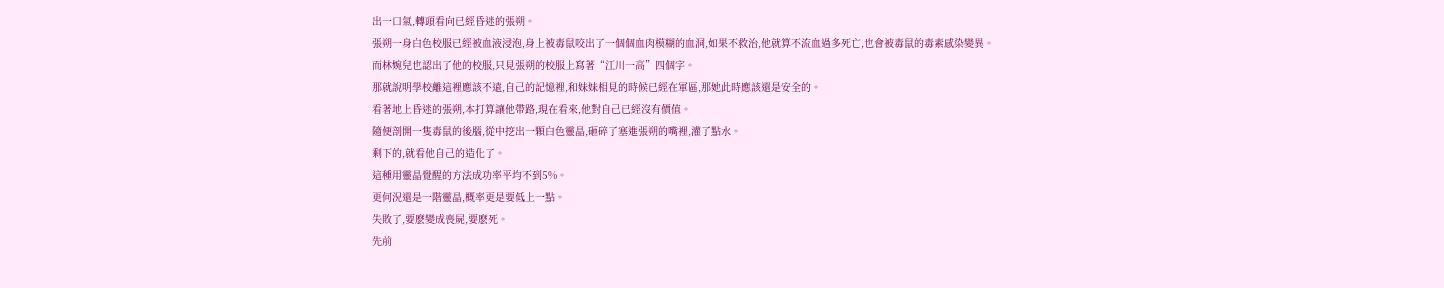出一口氣,轉頭看向已經昏迷的張朔。
張朔一身白色校服已經被血液浸泡,身上被毒鼠咬出了一個個血肉模糊的血洞,如果不救治,他就算不流血過多死亡,也會被毒鼠的毒素感染變異。
而林婉兒也認出了他的校服,只見張朔的校服上寫著“江川一高”四個字。
那就說明學校離這裡應該不遠,自己的記憶裡,和妹妹相見的時候已經在軍區,那她此時應該還是安全的。
看著地上昏迷的張朔,本打算讓他帶路,現在看來,他對自己已經沒有價值。
隨便剖開一隻毒鼠的後腦,從中挖出一顆白色靈晶,砸碎了塞進張朔的嘴裡,灌了點水。
剩下的,就看他自己的造化了。
這種用靈晶覺醒的方法成功率平均不到5%。
更何況還是一階靈晶,概率更是要低上一點。
失敗了,要麽變成喪屍,要麽死。
先前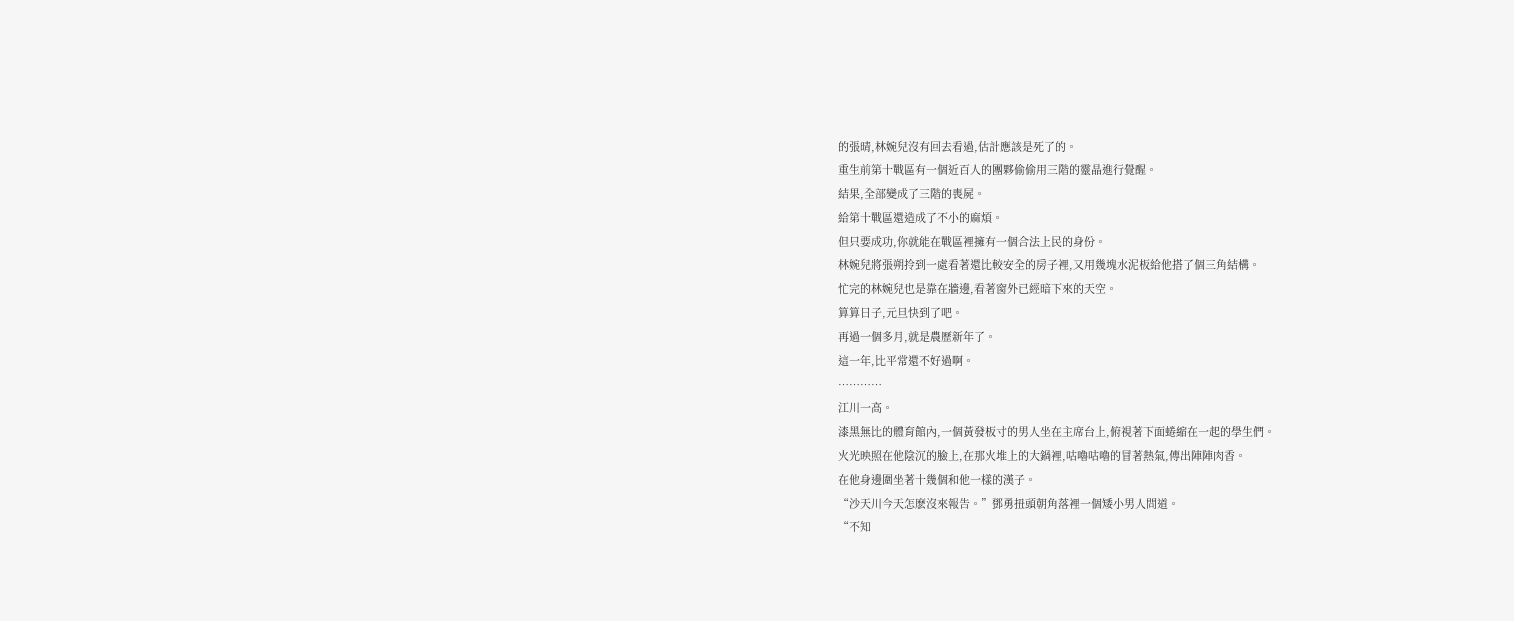的張晴,林婉兒沒有回去看過,估計應該是死了的。
重生前第十戰區有一個近百人的團夥偷偷用三階的靈晶進行覺醒。
結果,全部變成了三階的喪屍。
給第十戰區還造成了不小的麻煩。
但只要成功,你就能在戰區裡擁有一個合法上民的身份。
林婉兒將張朔拎到一處看著還比較安全的房子裡,又用幾塊水泥板給他搭了個三角結構。
忙完的林婉兒也是靠在牆邊,看著窗外已經暗下來的天空。
算算日子,元旦快到了吧。
再過一個多月,就是農歷新年了。
這一年,比平常還不好過啊。
…………
江川一高。
漆黑無比的體育館內,一個黃發板寸的男人坐在主席台上,俯視著下面蜷縮在一起的學生們。
火光映照在他陰沉的臉上,在那火堆上的大鍋裡,咕嚕咕嚕的冒著熱氣,傳出陣陣肉香。
在他身邊圍坐著十幾個和他一樣的漢子。
“沙天川今天怎麽沒來報告。”鄧勇扭頭朝角落裡一個矮小男人問道。
“不知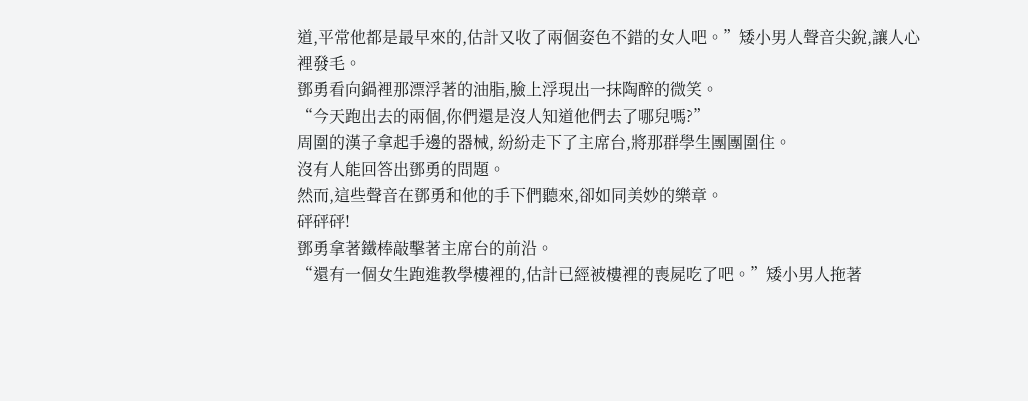道,平常他都是最早來的,估計又收了兩個姿色不錯的女人吧。”矮小男人聲音尖銳,讓人心裡發毛。
鄧勇看向鍋裡那漂浮著的油脂,臉上浮現出一抹陶醉的微笑。
“今天跑出去的兩個,你們還是沒人知道他們去了哪兒嗎?”
周圍的漢子拿起手邊的器械, 紛紛走下了主席台,將那群學生團團圍住。
沒有人能回答出鄧勇的問題。
然而,這些聲音在鄧勇和他的手下們聽來,卻如同美妙的樂章。
砰砰砰!
鄧勇拿著鐵棒敲擊著主席台的前沿。
“還有一個女生跑進教學樓裡的,估計已經被樓裡的喪屍吃了吧。”矮小男人拖著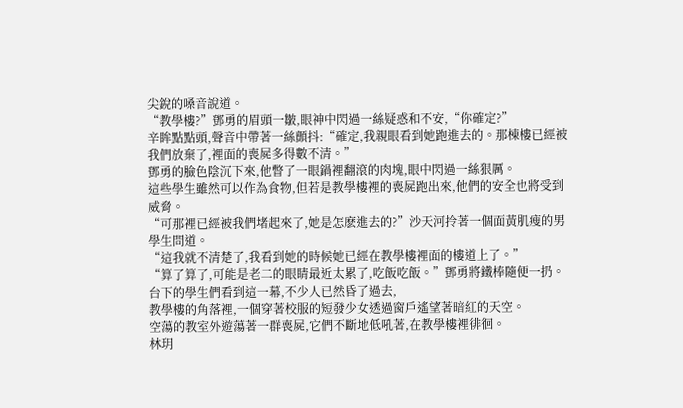尖銳的嗓音說道。
“教學樓?”鄧勇的眉頭一皺,眼神中閃過一絲疑惑和不安,“你確定?”
辛眸點點頭,聲音中帶著一絲顫抖:“確定,我親眼看到她跑進去的。那棟樓已經被我們放棄了,裡面的喪屍多得數不清。”
鄧勇的臉色陰沉下來,他瞥了一眼鍋裡翻滾的肉塊,眼中閃過一絲狠厲。
這些學生雖然可以作為食物,但若是教學樓裡的喪屍跑出來,他們的安全也將受到威脅。
“可那裡已經被我們堵起來了,她是怎麽進去的?”沙天河拎著一個面黃肌瘦的男學生問道。
“這我就不清楚了,我看到她的時候她已經在教學樓裡面的樓道上了。”
“算了算了,可能是老二的眼睛最近太累了,吃飯吃飯。”鄧勇將鐵棒隨便一扔。
台下的學生們看到這一幕,不少人已然昏了過去,
教學樓的角落裡,一個穿著校服的短發少女透過窗戶遙望著暗紅的天空。
空蕩的教室外遊蕩著一群喪屍,它們不斷地低吼著,在教學樓裡徘徊。
林玥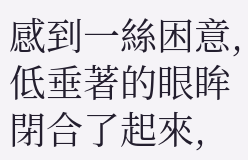感到一絲困意,低垂著的眼眸閉合了起來,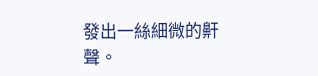發出一絲細微的鼾聲。